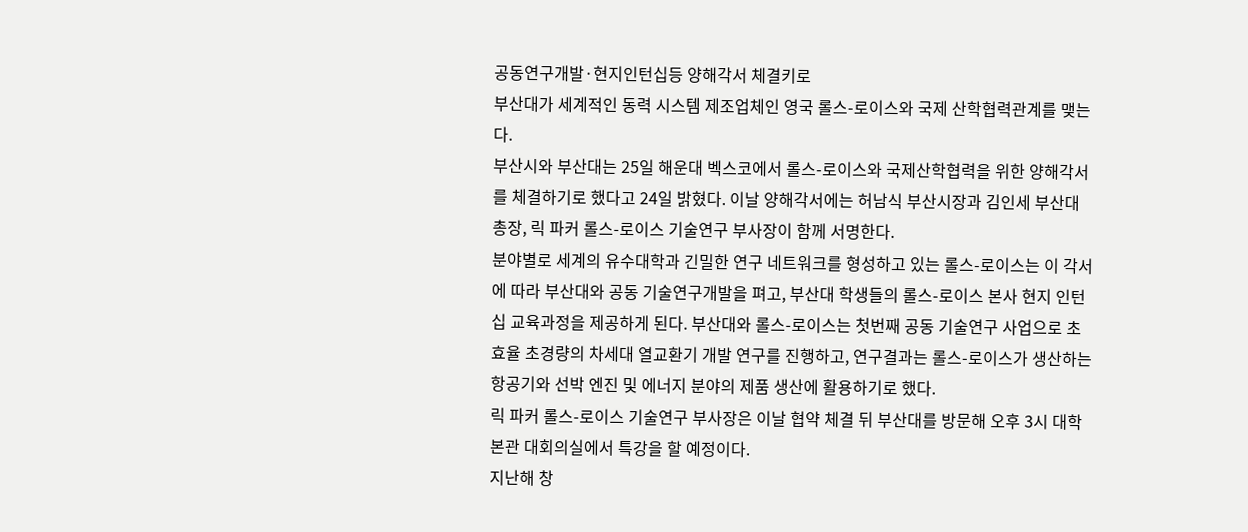공동연구개발·현지인턴십등 양해각서 체결키로
부산대가 세계적인 동력 시스템 제조업체인 영국 롤스-로이스와 국제 산학협력관계를 맺는다.
부산시와 부산대는 25일 해운대 벡스코에서 롤스-로이스와 국제산학협력을 위한 양해각서를 체결하기로 했다고 24일 밝혔다. 이날 양해각서에는 허남식 부산시장과 김인세 부산대 총장, 릭 파커 롤스-로이스 기술연구 부사장이 함께 서명한다.
분야별로 세계의 유수대학과 긴밀한 연구 네트워크를 형성하고 있는 롤스-로이스는 이 각서에 따라 부산대와 공동 기술연구개발을 펴고, 부산대 학생들의 롤스-로이스 본사 현지 인턴십 교육과정을 제공하게 된다. 부산대와 롤스-로이스는 첫번째 공동 기술연구 사업으로 초효율 초경량의 차세대 열교환기 개발 연구를 진행하고, 연구결과는 롤스-로이스가 생산하는 항공기와 선박 엔진 및 에너지 분야의 제품 생산에 활용하기로 했다.
릭 파커 롤스-로이스 기술연구 부사장은 이날 협약 체결 뒤 부산대를 방문해 오후 3시 대학본관 대회의실에서 특강을 할 예정이다.
지난해 창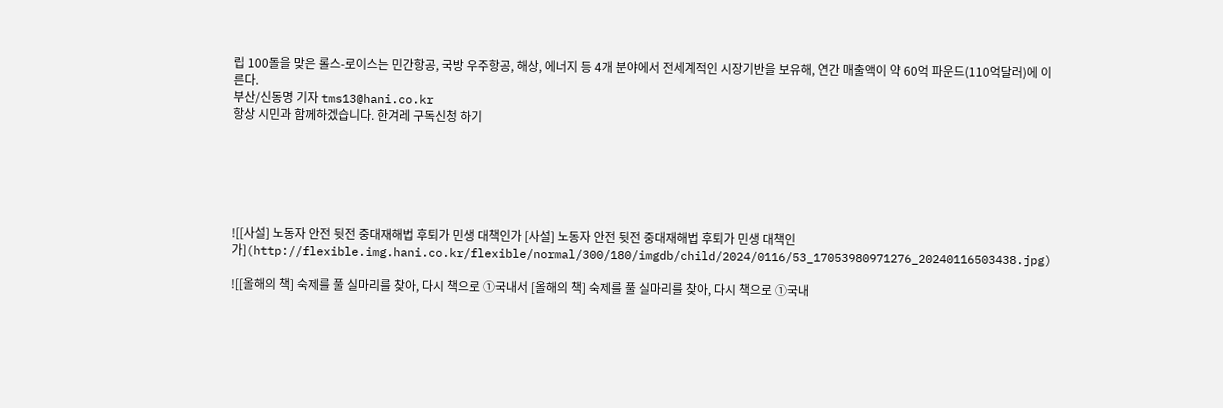립 100돌을 맞은 롤스-로이스는 민간항공, 국방 우주항공, 해상, 에너지 등 4개 분야에서 전세계적인 시장기반을 보유해, 연간 매출액이 약 60억 파운드(110억달러)에 이른다.
부산/신동명 기자 tms13@hani.co.kr
항상 시민과 함께하겠습니다. 한겨레 구독신청 하기






![[사설] 노동자 안전 뒷전 중대재해법 후퇴가 민생 대책인가 [사설] 노동자 안전 뒷전 중대재해법 후퇴가 민생 대책인가](http://flexible.img.hani.co.kr/flexible/normal/300/180/imgdb/child/2024/0116/53_17053980971276_20240116503438.jpg)

![[올해의 책] 숙제를 풀 실마리를 찾아, 다시 책으로 ①국내서 [올해의 책] 숙제를 풀 실마리를 찾아, 다시 책으로 ①국내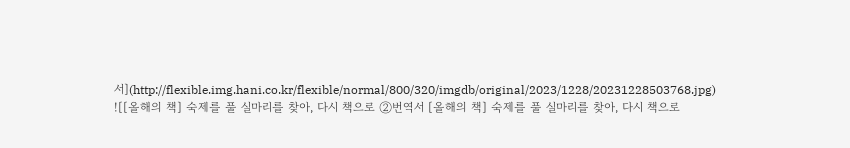서](http://flexible.img.hani.co.kr/flexible/normal/800/320/imgdb/original/2023/1228/20231228503768.jpg)
![[올해의 책] 숙제를 풀 실마리를 찾아, 다시 책으로 ②번역서 [올해의 책] 숙제를 풀 실마리를 찾아, 다시 책으로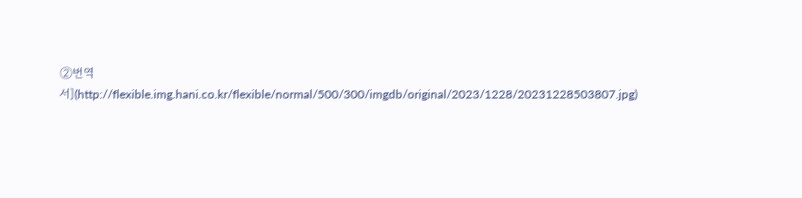②번역서](http://flexible.img.hani.co.kr/flexible/normal/500/300/imgdb/original/2023/1228/20231228503807.jpg)